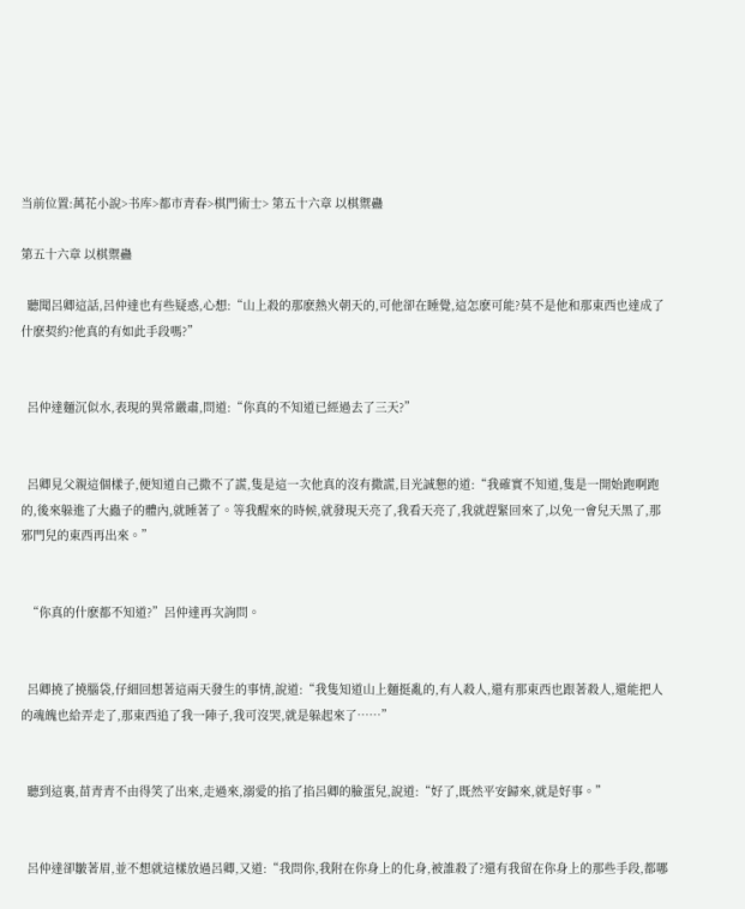当前位置:萬花小說>书库>都市青春>棋門術士> 第五十六章 以棋禦蠱

第五十六章 以棋禦蠱

  聽聞呂卿這話,呂仲達也有些疑惑,心想:“山上殺的那麽熱火朝天的,可他卻在睡覺,這怎麽可能?莫不是他和那東西也達成了什麽契約?他真的有如此手段嗎?”


  呂仲達麵沉似水,表現的異常嚴肅,問道:“你真的不知道已經過去了三天?”


  呂卿見父親這個樣子,便知道自己撒不了謊,隻是這一次他真的沒有撒謊,目光誠懇的道:“我確實不知道,隻是一開始跑啊跑的,後來躲進了大蟲子的體內,就睡著了。等我醒來的時候,就發現天亮了,我看天亮了,我就趕緊回來了,以免一會兒天黑了,那邪門兒的東西再出來。”


  “你真的什麽都不知道?”呂仲達再次詢問。


  呂卿撓了撓腦袋,仔細回想著這兩天發生的事情,說道:“我隻知道山上麵挺亂的,有人殺人,還有那東西也跟著殺人,還能把人的魂魄也給弄走了,那東西追了我一陣子,我可沒哭,就是躲起來了……”


  聽到這裏,苗青青不由得笑了出來,走過來,溺愛的掐了掐呂卿的臉蛋兒,說道:“好了,既然平安歸來,就是好事。”


  呂仲達卻皺著眉,並不想就這樣放過呂卿,又道:“我問你,我附在你身上的化身,被誰殺了?還有我留在你身上的那些手段,都哪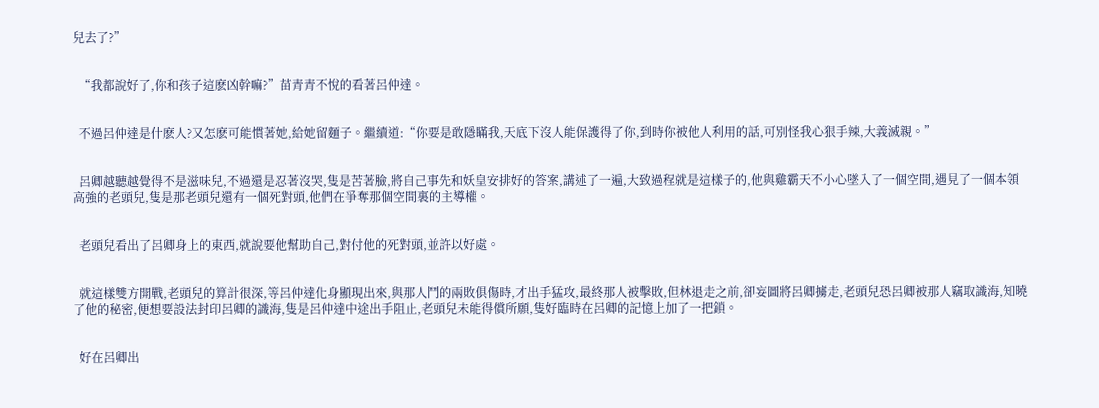兒去了?”


  “我都說好了,你和孩子這麽凶幹嘛?”苗青青不悅的看著呂仲達。


  不過呂仲達是什麽人?又怎麽可能慣著她,給她留麵子。繼續道:“你要是敢隱瞞我,天底下沒人能保護得了你,到時你被他人利用的話,可別怪我心狠手辣,大義滅親。”


  呂卿越聽越覺得不是滋味兒,不過還是忍著沒哭,隻是苦著臉,將自己事先和妖皇安排好的答案,講述了一遍,大致過程就是這樣子的,他與雞霸天不小心墜入了一個空間,遇見了一個本領高強的老頭兒,隻是那老頭兒還有一個死對頭,他們在爭奪那個空間裏的主導權。


  老頭兒看出了呂卿身上的東西,就說要他幫助自己,對付他的死對頭,並許以好處。


  就這樣雙方開戰,老頭兒的算計很深,等呂仲達化身顯現出來,與那人鬥的兩敗俱傷時,才出手猛攻,最終那人被擊敗,但林退走之前,卻妄圖將呂卿擄走,老頭兒恐呂卿被那人竊取識海,知曉了他的秘密,便想要設法封印呂卿的識海,隻是呂仲達中途出手阻止,老頭兒未能得償所願,隻好臨時在呂卿的記憶上加了一把鎖。


  好在呂卿出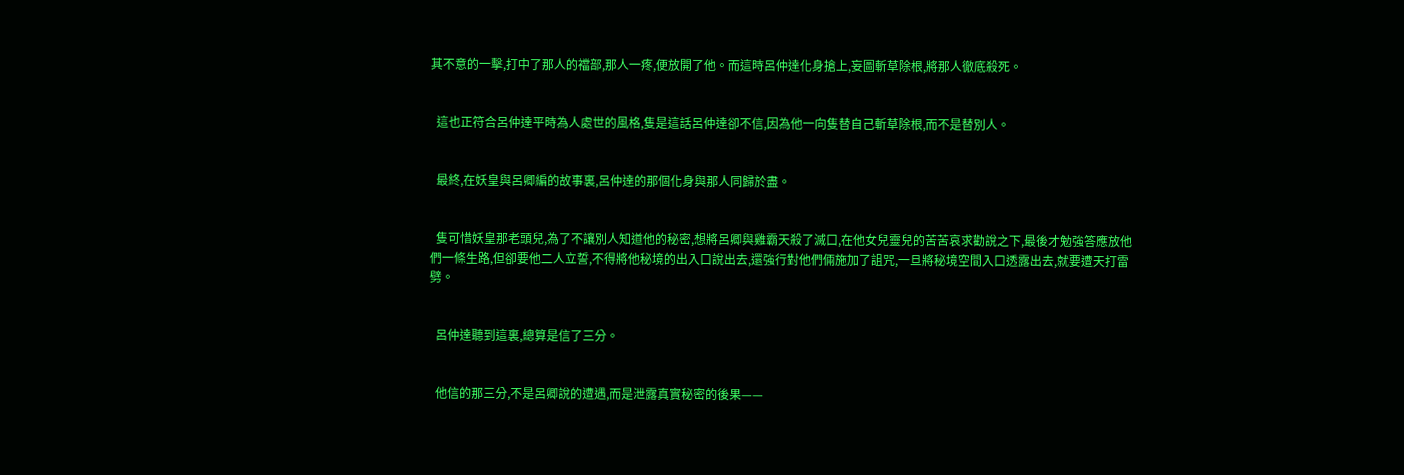其不意的一擊,打中了那人的襠部,那人一疼,便放開了他。而這時呂仲達化身搶上,妄圖斬草除根,將那人徹底殺死。


  這也正符合呂仲達平時為人處世的風格,隻是這話呂仲達卻不信,因為他一向隻替自己斬草除根,而不是替別人。


  最終,在妖皇與呂卿編的故事裏,呂仲達的那個化身與那人同歸於盡。


  隻可惜妖皇那老頭兒,為了不讓別人知道他的秘密,想將呂卿與雞霸天殺了滅口,在他女兒靈兒的苦苦哀求勸說之下,最後才勉強答應放他們一條生路,但卻要他二人立誓,不得將他秘境的出入口說出去,還強行對他們倆施加了詛咒,一旦將秘境空間入口透露出去,就要遭天打雷劈。


  呂仲達聽到這裏,總算是信了三分。


  他信的那三分,不是呂卿說的遭遇,而是泄露真實秘密的後果——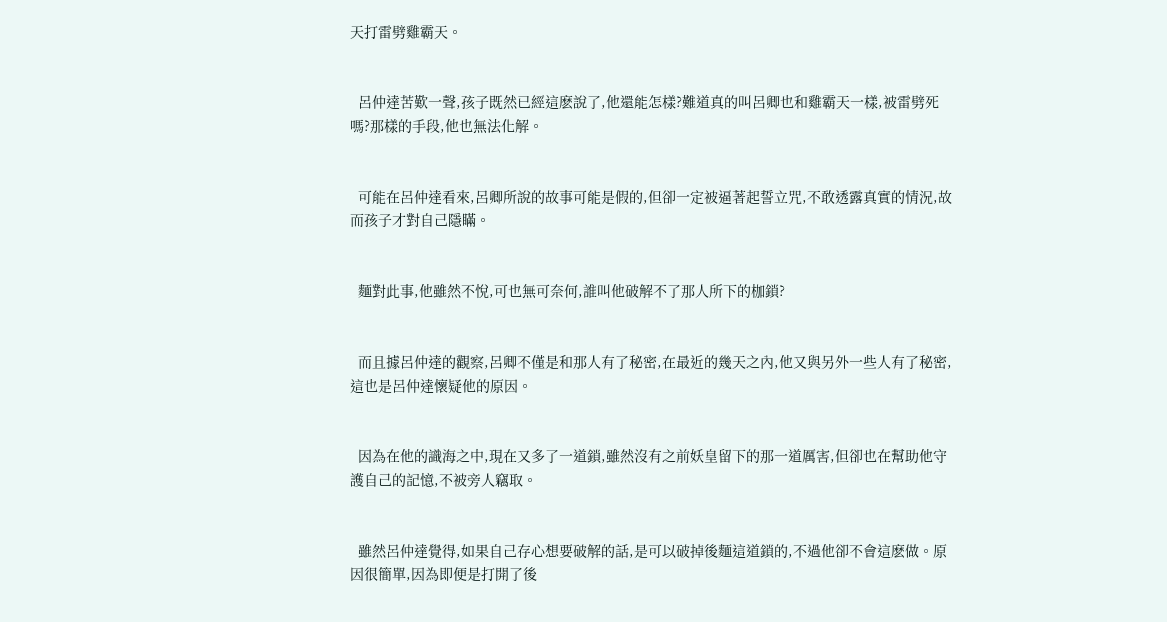天打雷劈雞霸天。


  呂仲達苦歎一聲,孩子既然已經這麽說了,他還能怎樣?難道真的叫呂卿也和雞霸天一樣,被雷劈死嗎?那樣的手段,他也無法化解。


  可能在呂仲達看來,呂卿所說的故事可能是假的,但卻一定被逼著起誓立咒,不敢透露真實的情況,故而孩子才對自己隱瞞。


  麵對此事,他雖然不悅,可也無可奈何,誰叫他破解不了那人所下的枷鎖?


  而且據呂仲達的觀察,呂卿不僅是和那人有了秘密,在最近的幾天之內,他又與另外一些人有了秘密,這也是呂仲達懷疑他的原因。


  因為在他的識海之中,現在又多了一道鎖,雖然沒有之前妖皇留下的那一道厲害,但卻也在幫助他守護自己的記憶,不被旁人竊取。


  雖然呂仲達覺得,如果自己存心想要破解的話,是可以破掉後麵這道鎖的,不過他卻不會這麽做。原因很簡單,因為即便是打開了後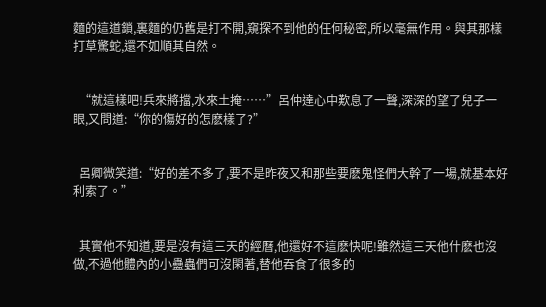麵的這道鎖,裏麵的仍舊是打不開,窺探不到他的任何秘密,所以毫無作用。與其那樣打草驚蛇,還不如順其自然。


  “就這樣吧!兵來將擋,水來土掩……”呂仲達心中歎息了一聲,深深的望了兒子一眼,又問道:“你的傷好的怎麽樣了?”


  呂卿微笑道:“好的差不多了,要不是昨夜又和那些要麽鬼怪們大幹了一場,就基本好利索了。”


  其實他不知道,要是沒有這三天的經曆,他還好不這麽快呢!雖然這三天他什麽也沒做,不過他體內的小蠱蟲們可沒閑著,替他吞食了很多的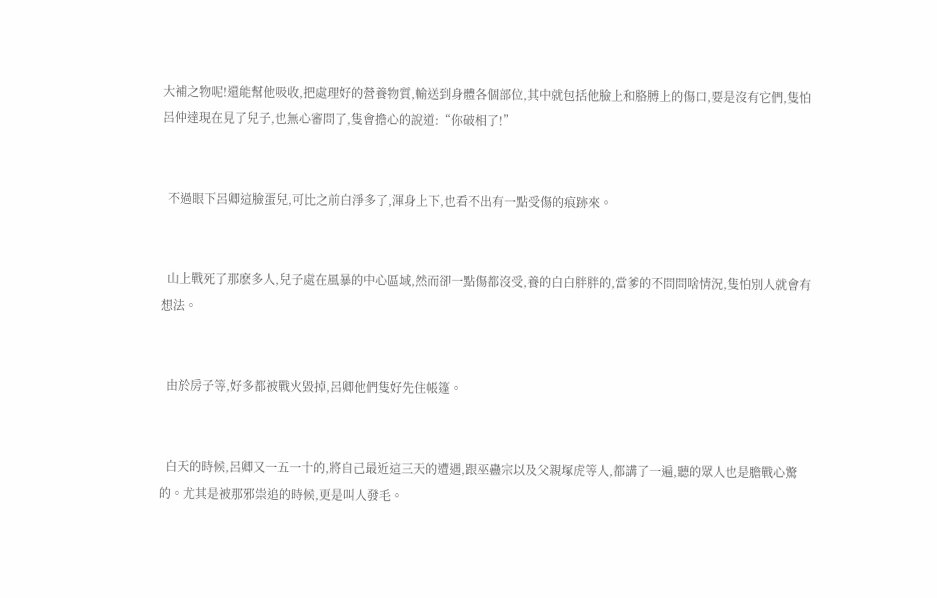大補之物呢!還能幫他吸收,把處理好的營養物質,輸送到身體各個部位,其中就包括他臉上和胳膊上的傷口,要是沒有它們,隻怕呂仲達現在見了兒子,也無心審問了,隻會擔心的說道:“你破相了!”


  不過眼下呂卿這臉蛋兒,可比之前白淨多了,渾身上下,也看不出有一點受傷的痕跡來。


  山上戰死了那麽多人,兒子處在風暴的中心區域,然而卻一點傷都沒受,養的白白胖胖的,當爹的不問問啥情況,隻怕別人就會有想法。


  由於房子等,好多都被戰火毀掉,呂卿他們隻好先住帳篷。


  白天的時候,呂卿又一五一十的,將自己最近這三天的遭遇,跟巫蠱宗以及父親塚虎等人,都講了一遍,聽的眾人也是膽戰心驚的。尤其是被那邪祟追的時候,更是叫人發毛。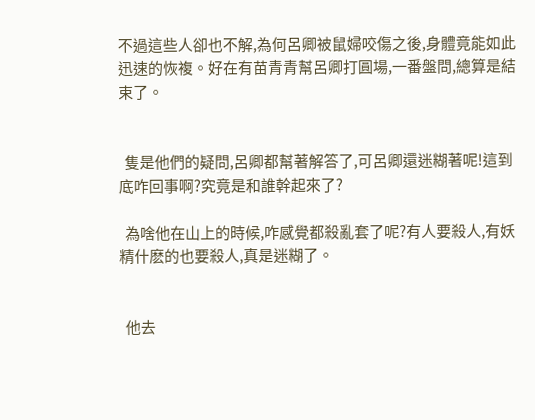不過這些人卻也不解,為何呂卿被鼠婦咬傷之後,身體竟能如此迅速的恢複。好在有苗青青幫呂卿打圓場,一番盤問,總算是結束了。


  隻是他們的疑問,呂卿都幫著解答了,可呂卿還迷糊著呢!這到底咋回事啊?究竟是和誰幹起來了?

  為啥他在山上的時候,咋感覺都殺亂套了呢?有人要殺人,有妖精什麽的也要殺人,真是迷糊了。


  他去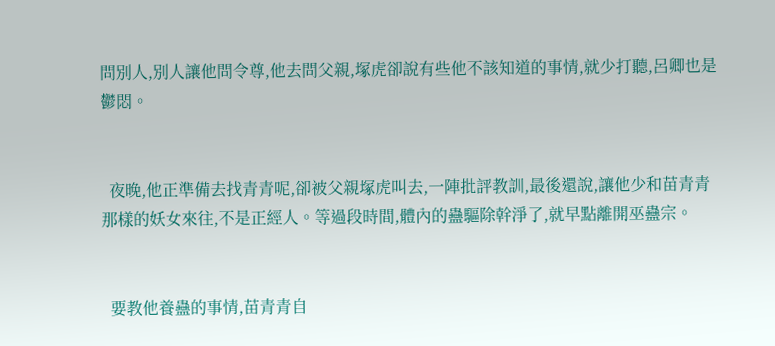問別人,別人讓他問令尊,他去問父親,塚虎卻說有些他不該知道的事情,就少打聽,呂卿也是鬱悶。


  夜晚,他正準備去找青青呢,卻被父親塚虎叫去,一陣批評教訓,最後還說,讓他少和苗青青那樣的妖女來往,不是正經人。等過段時間,體內的蠱驅除幹淨了,就早點離開巫蠱宗。


  要教他養蠱的事情,苗青青自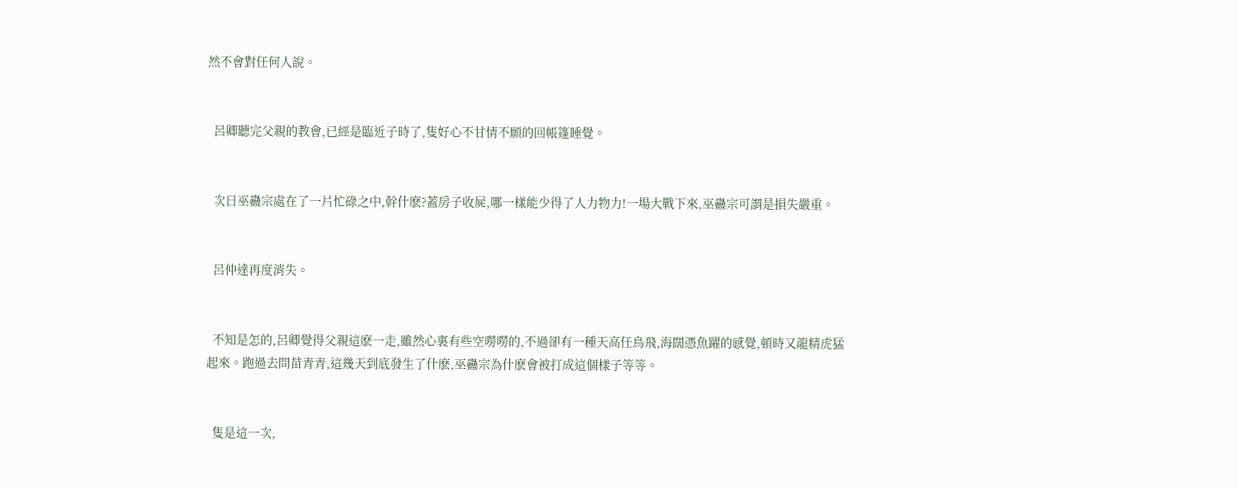然不會對任何人說。


  呂卿聽完父親的教會,已經是臨近子時了,隻好心不甘情不願的回帳篷睡覺。


  次日巫蠱宗處在了一片忙碌之中,幹什麽?蓋房子收屍,哪一樣能少得了人力物力!一場大戰下來,巫蠱宗可謂是損失嚴重。


  呂仲達再度消失。


  不知是怎的,呂卿覺得父親這麽一走,雖然心裏有些空嘮嘮的,不過卻有一種天高任鳥飛,海闊憑魚躍的感覺,頓時又龍精虎猛起來。跑過去問苗青青,這幾天到底發生了什麽,巫蠱宗為什麽會被打成這個樣子等等。


  隻是這一次,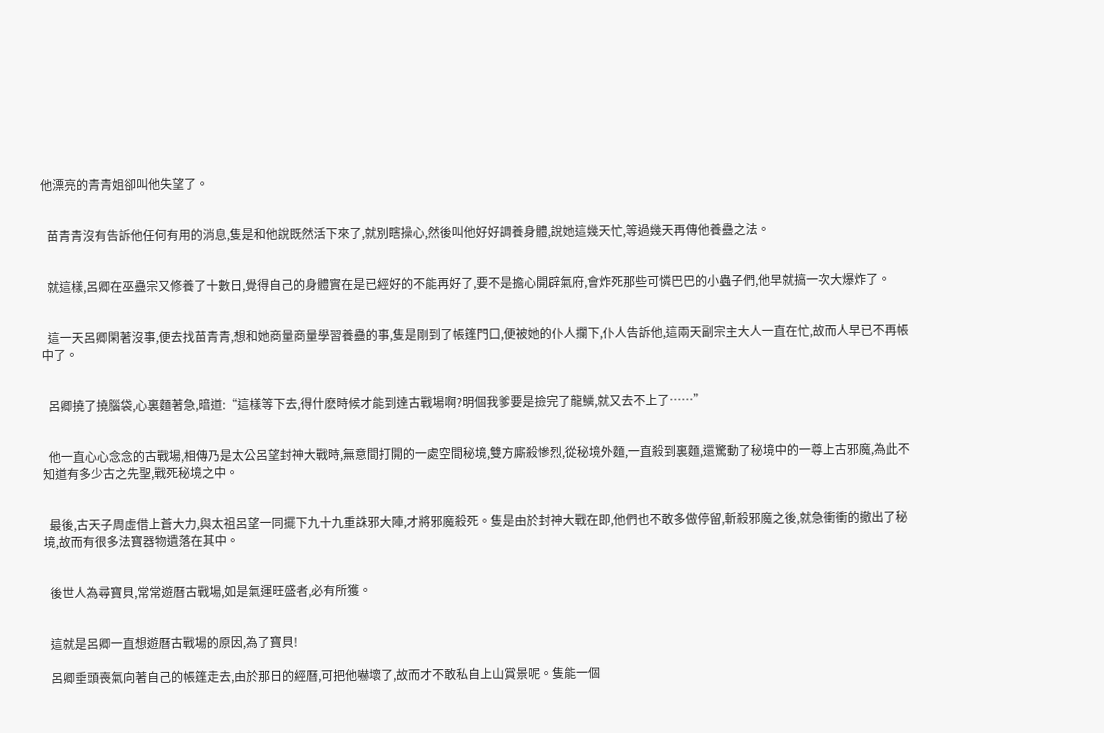他漂亮的青青姐卻叫他失望了。


  苗青青沒有告訴他任何有用的消息,隻是和他說既然活下來了,就別瞎操心,然後叫他好好調養身體,說她這幾天忙,等過幾天再傳他養蠱之法。


  就這樣,呂卿在巫蠱宗又修養了十數日,覺得自己的身體實在是已經好的不能再好了,要不是擔心開辟氣府,會炸死那些可憐巴巴的小蟲子們,他早就搞一次大爆炸了。


  這一天呂卿閑著沒事,便去找苗青青,想和她商量商量學習養蠱的事,隻是剛到了帳篷門口,便被她的仆人攔下,仆人告訴他,這兩天副宗主大人一直在忙,故而人早已不再帳中了。


  呂卿撓了撓腦袋,心裏麵著急,暗道:“這樣等下去,得什麽時候才能到達古戰場啊?明個我爹要是撿完了龍鱗,就又去不上了……”


  他一直心心念念的古戰場,相傳乃是太公呂望封神大戰時,無意間打開的一處空間秘境,雙方廝殺慘烈,從秘境外麵,一直殺到裏麵,還驚動了秘境中的一尊上古邪魔,為此不知道有多少古之先聖,戰死秘境之中。


  最後,古天子周虛借上蒼大力,與太祖呂望一同擺下九十九重誅邪大陣,才將邪魔殺死。隻是由於封神大戰在即,他們也不敢多做停留,斬殺邪魔之後,就急衝衝的撤出了秘境,故而有很多法寶器物遺落在其中。


  後世人為尋寶貝,常常遊曆古戰場,如是氣運旺盛者,必有所獲。


  這就是呂卿一直想遊曆古戰場的原因,為了寶貝!

  呂卿垂頭喪氣向著自己的帳篷走去,由於那日的經曆,可把他嚇壞了,故而才不敢私自上山賞景呢。隻能一個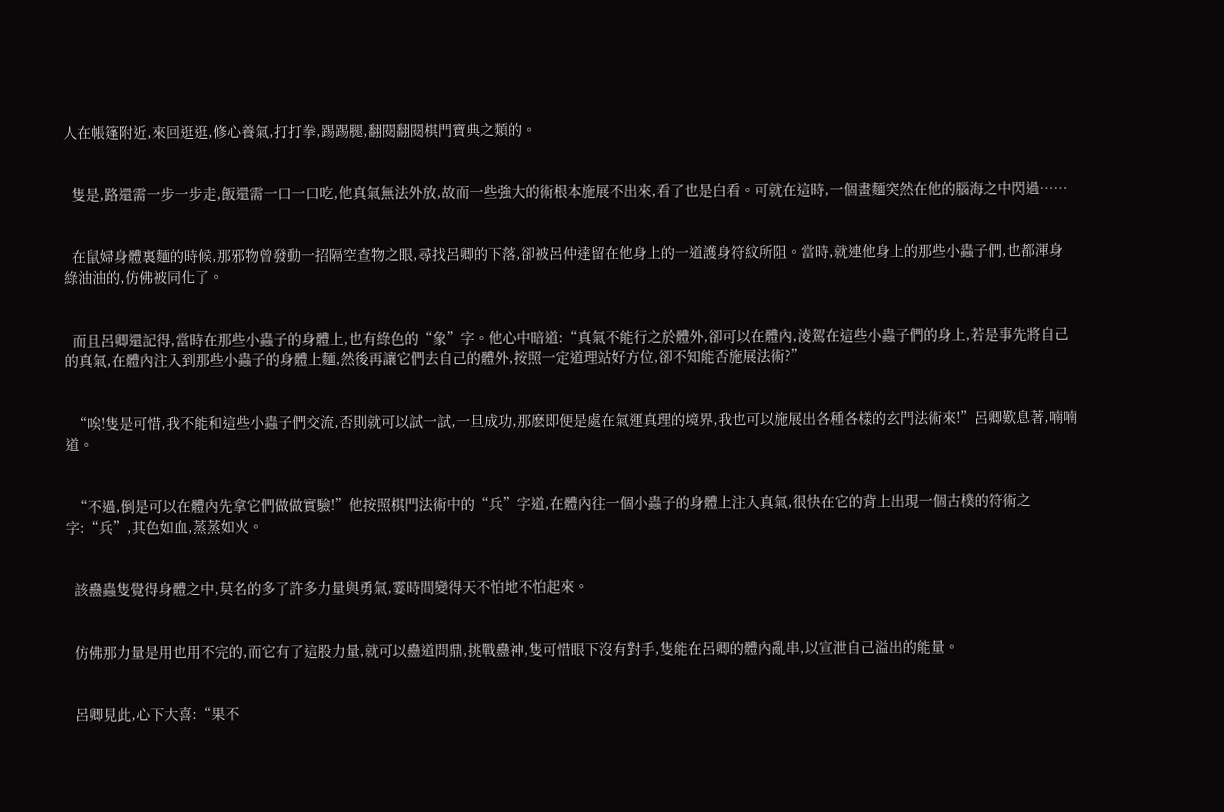人在帳篷附近,來回逛逛,修心養氣,打打拳,踢踢腿,翻閱翻閱棋門寶典之類的。


  隻是,路還需一步一步走,飯還需一口一口吃,他真氣無法外放,故而一些強大的術根本施展不出來,看了也是白看。可就在這時,一個畫麵突然在他的腦海之中閃過……


  在鼠婦身體裏麵的時候,那邪物曾發動一招隔空查物之眼,尋找呂卿的下落,卻被呂仲達留在他身上的一道護身符紋所阻。當時,就連他身上的那些小蟲子們,也都渾身綠油油的,仿佛被同化了。


  而且呂卿還記得,當時在那些小蟲子的身體上,也有綠色的“象”字。他心中暗道:“真氣不能行之於體外,卻可以在體內,淩駕在這些小蟲子們的身上,若是事先將自己的真氣,在體內注入到那些小蟲子的身體上麵,然後再讓它們去自己的體外,按照一定道理站好方位,卻不知能否施展法術?”


  “唉!隻是可惜,我不能和這些小蟲子們交流,否則就可以試一試,一旦成功,那麽即便是處在氣運真理的境界,我也可以施展出各種各樣的玄門法術來!”呂卿歎息著,喃喃道。


  “不過,倒是可以在體內先拿它們做做實驗!”他按照棋門法術中的“兵”字道,在體內往一個小蟲子的身體上注入真氣,很快在它的背上出現一個古樸的符術之字:“兵”,其色如血,蒸蒸如火。


  該蠱蟲隻覺得身體之中,莫名的多了許多力量與勇氣,霎時間變得天不怕地不怕起來。


  仿佛那力量是用也用不完的,而它有了這股力量,就可以蠱道問鼎,挑戰蠱神,隻可惜眼下沒有對手,隻能在呂卿的體內亂串,以宣泄自己溢出的能量。


  呂卿見此,心下大喜:“果不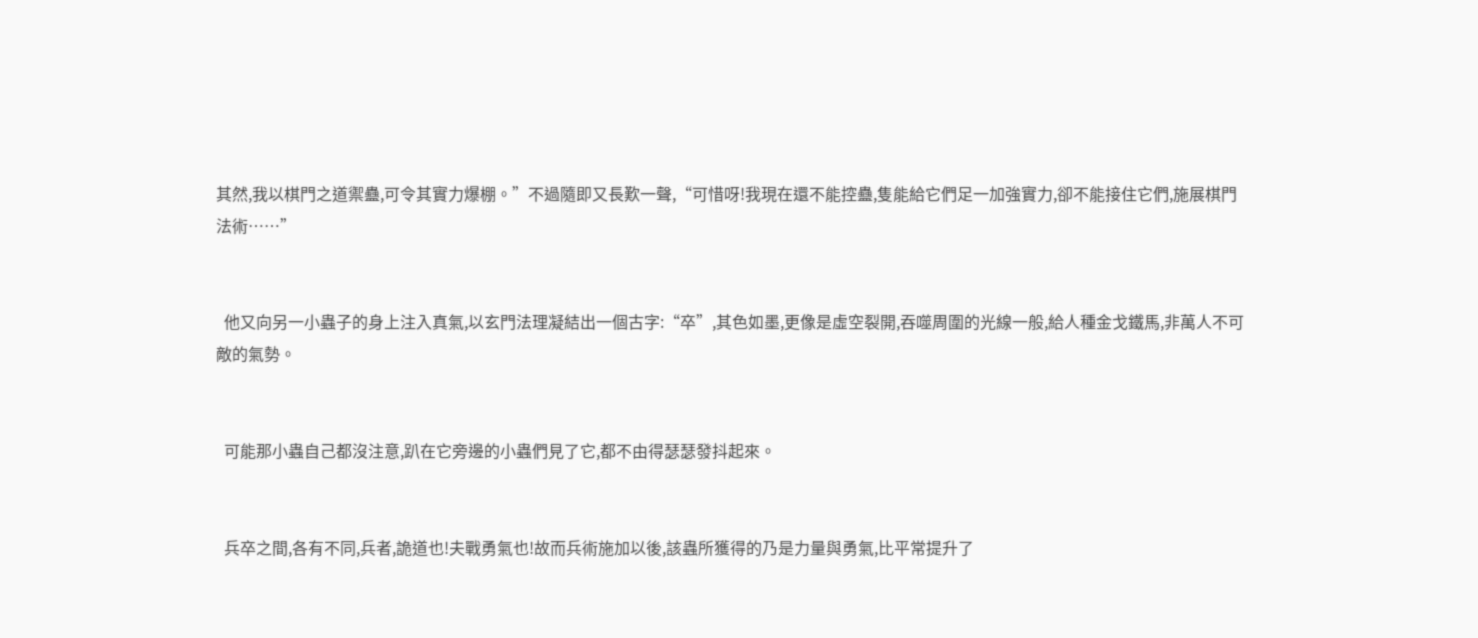其然,我以棋門之道禦蠱,可令其實力爆棚。”不過隨即又長歎一聲,“可惜呀!我現在還不能控蠱,隻能給它們足一加強實力,卻不能接住它們,施展棋門法術……”


  他又向另一小蟲子的身上注入真氣,以玄門法理凝結出一個古字:“卒”,其色如墨,更像是虛空裂開,吞噬周圍的光線一般,給人種金戈鐵馬,非萬人不可敵的氣勢。


  可能那小蟲自己都沒注意,趴在它旁邊的小蟲們見了它,都不由得瑟瑟發抖起來。


  兵卒之間,各有不同,兵者,詭道也!夫戰勇氣也!故而兵術施加以後,該蟲所獲得的乃是力量與勇氣,比平常提升了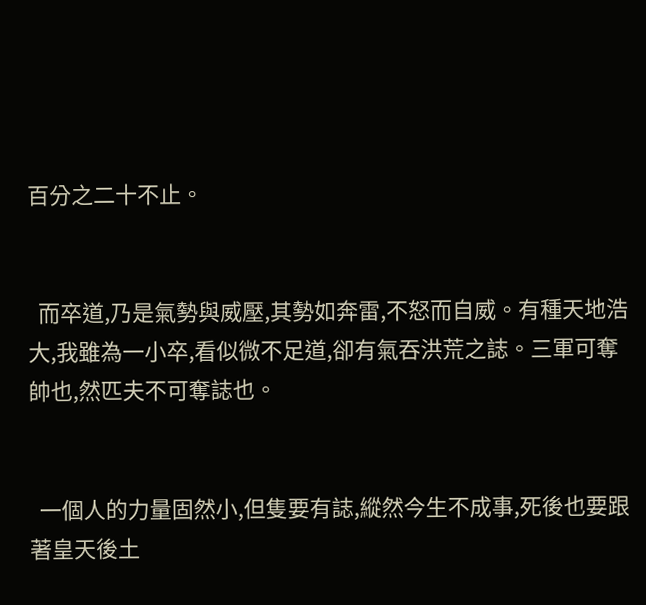百分之二十不止。


  而卒道,乃是氣勢與威壓,其勢如奔雷,不怒而自威。有種天地浩大,我雖為一小卒,看似微不足道,卻有氣吞洪荒之誌。三軍可奪帥也,然匹夫不可奪誌也。


  一個人的力量固然小,但隻要有誌,縱然今生不成事,死後也要跟著皇天後土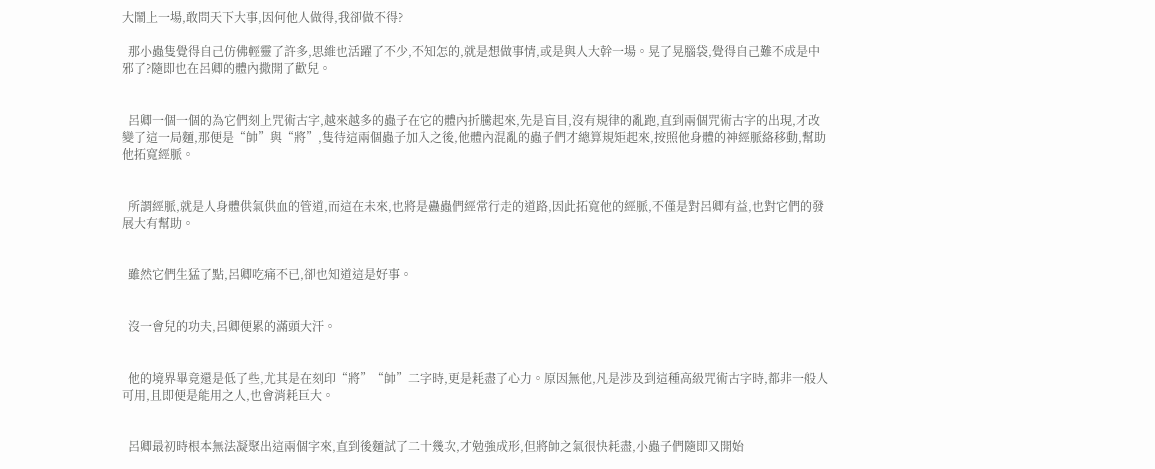大鬧上一場,敢問天下大事,因何他人做得,我卻做不得?

  那小蟲隻覺得自己仿佛輕靈了許多,思維也活躍了不少,不知怎的,就是想做事情,或是與人大幹一場。晃了晃腦袋,覺得自己難不成是中邪了?隨即也在呂卿的體內撒開了歡兒。


  呂卿一個一個的為它們刻上咒術古字,越來越多的蟲子在它的體內折騰起來,先是盲目,沒有規律的亂跑,直到兩個咒術古字的出現,才改變了這一局麵,那便是“帥”與“將”,隻待這兩個蟲子加入之後,他體內混亂的蟲子們才總算規矩起來,按照他身體的神經脈絡移動,幫助他拓寬經脈。


  所謂經脈,就是人身體供氣供血的管道,而這在未來,也將是蠱蟲們經常行走的道路,因此拓寬他的經脈,不僅是對呂卿有益,也對它們的發展大有幫助。


  雖然它們生猛了點,呂卿吃痛不已,卻也知道這是好事。


  沒一會兒的功夫,呂卿便累的滿頭大汗。


  他的境界畢竟還是低了些,尤其是在刻印“將”“帥”二字時,更是耗盡了心力。原因無他,凡是涉及到這種高級咒術古字時,都非一般人可用,且即便是能用之人,也會消耗巨大。


  呂卿最初時根本無法凝聚出這兩個字來,直到後麵試了二十幾次,才勉強成形,但將帥之氣很快耗盡,小蟲子們隨即又開始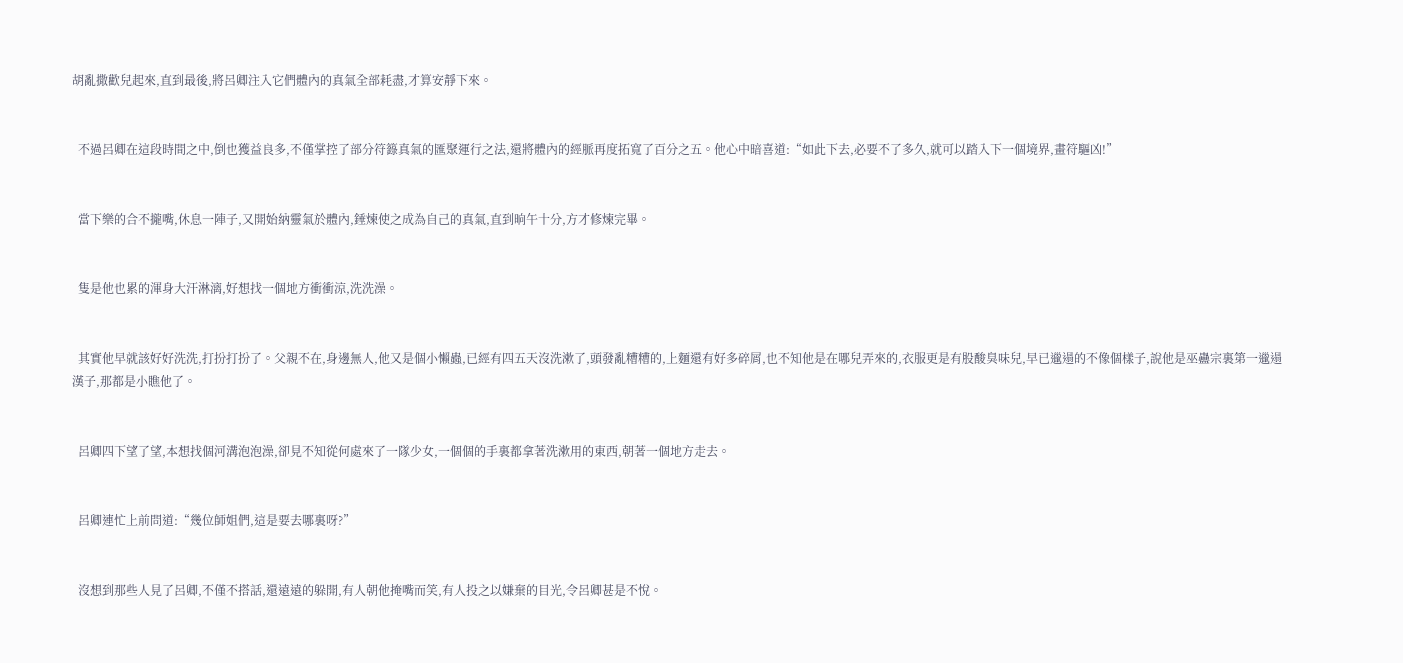胡亂撒歡兒起來,直到最後,將呂卿注入它們體內的真氣全部耗盡,才算安靜下來。


  不過呂卿在這段時間之中,倒也獲益良多,不僅掌控了部分符籙真氣的匯聚運行之法,還將體內的經脈再度拓寬了百分之五。他心中暗喜道:“如此下去,必要不了多久,就可以踏入下一個境界,畫符驅凶!”


  當下樂的合不攏嘴,休息一陣子,又開始納靈氣於體內,錘煉使之成為自己的真氣,直到晌午十分,方才修煉完畢。


  隻是他也累的渾身大汗淋漓,好想找一個地方衝衝涼,洗洗澡。


  其實他早就該好好洗洗,打扮打扮了。父親不在,身邊無人,他又是個小懶蟲,已經有四五天沒洗漱了,頭發亂糟糟的,上麵還有好多碎屑,也不知他是在哪兒弄來的,衣服更是有股酸臭味兒,早已邋遢的不像個樣子,說他是巫蠱宗裏第一邋遢漢子,那都是小瞧他了。


  呂卿四下望了望,本想找個河溝泡泡澡,卻見不知從何處來了一隊少女,一個個的手裏都拿著洗漱用的東西,朝著一個地方走去。


  呂卿連忙上前問道:“幾位師姐們,這是要去哪裏呀?”


  沒想到那些人見了呂卿,不僅不搭話,還遠遠的躲開,有人朝他掩嘴而笑,有人投之以嫌棄的目光,令呂卿甚是不悅。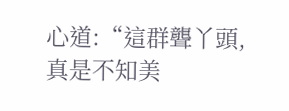心道:“這群聾丫頭,真是不知美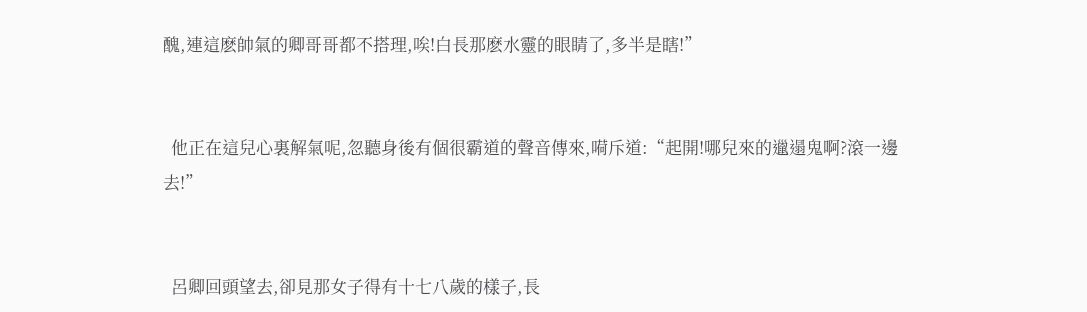醜,連這麽帥氣的卿哥哥都不搭理,唉!白長那麽水靈的眼睛了,多半是瞎!”


  他正在這兒心裏解氣呢,忽聽身後有個很霸道的聲音傳來,嗬斥道:“起開!哪兒來的邋遢鬼啊?滾一邊去!”


  呂卿回頭望去,卻見那女子得有十七八歲的樣子,長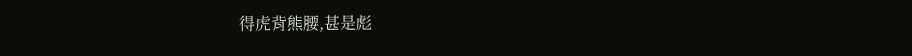得虎背熊腰,甚是彪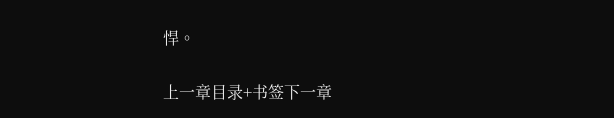悍。

上一章目录+书签下一章